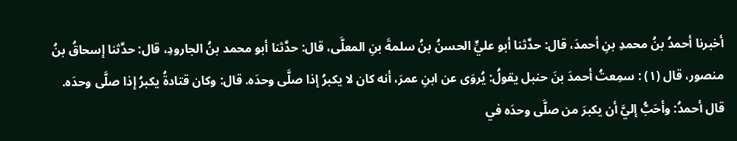أخبرنا أحمدُ بنُ محمدِ بنِ أحمدَ، قال: حدَّثنا أبو عليٍّ الحسنُ بنُ سلمةَ بنِ المعلَّى، قال: حدَّثنا أبو محمد بنُ الجارودِ، قال: حدَّثنا إسحاقُ بنُ منصور، قال (١) : سمِعتُ أحمدَ بنَ حنبل يقولُ: يُروَى عن ابنِ عمرَ، أنه كان لا يكبرُ إذا صلَّى وحدَه. قال: وكان قتادةُ يكبرُ إذا صلَّى وحدَه. قال أحمدُ: وأحَبُّ إليَّ أن يكبرَ من صلَّى وحدَه في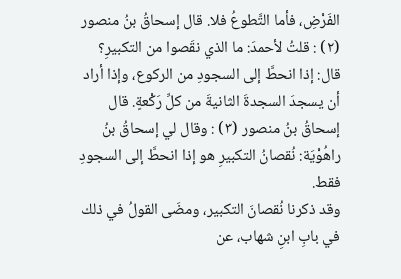الفَرْضِ، فأما التَّطوعُ فلا. قال إسحاقُ بنُ منصور (٢) : قلتُ لأحمدَ: ما الذي نقَصوا من التكبيرِ؟ قال: إذا انحطَّ إلى السجودِ من الركوع، وإذا أراد أن يسجدَ السجدةَ الثانيةَ من كلِّ رَكْعةٍ. قال إسحاقُ بنُ منصور (٣) : وقال لي إسحاقُ بنُ راهُوْيَة: نُقصانُ التكبيرِ هو إذا انحطَّ إلى السجودِ فقط.
وقد ذكرنا نُقصانَ التكبير، ومضَى القولُ في ذلك في بابِ ابنِ شهاب، عن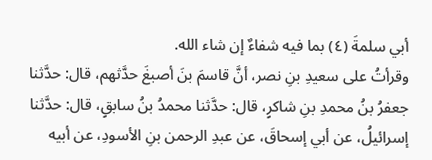أبي سلمةَ (٤) بما فيه شفاءٌ إن شاء الله.
وقرأتُ على سعيدِ بنِ نصر، أنَّ قاسمَ بنَ أصبغَ حدَّثهم، قال: حدَّثنا جعفرُ بنُ محمدِ بنِ شاكرٍ، قال: حدَّثنا محمدُ بنُ سابقٍ، قال: حدَّثنا إسرائيلُ، عن أبي إسحاقَ، عن عبدِ الرحمن بنِ الأسودِ، عن أبيه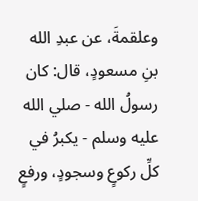وعلقمةَ، عن عبدِ الله بنِ مسعودٍ، قال: كان رسولُ الله - صلي الله عليه وسلم - يكبرُ في كلِّ ركوعٍ وسجودٍ، ورفعٍ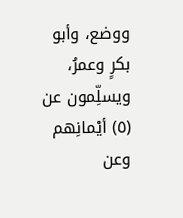ووضع، وأبو بكرٍ وعمرُ، ويسلِّمون عن (٥) أيْمانِهم وعن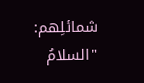شمائلِهم: "السلامُ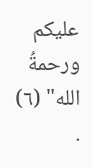عليكم ورحمةُ الله" (٦) .